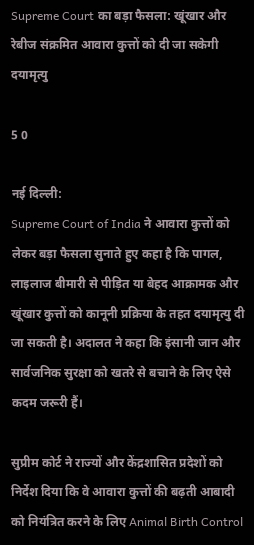Supreme Court का बड़ा फैसला: खूंखार और रेबीज संक्रमित आवारा कुत्तों को दी जा सकेगी दयामृत्यु

5 0

नई दिल्ली:
Supreme Court of India ने आवारा कुत्तों को लेकर बड़ा फैसला सुनाते हुए कहा है कि पागल, लाइलाज बीमारी से पीड़ित या बेहद आक्रामक और खूंखार कुत्तों को कानूनी प्रक्रिया के तहत दयामृत्यु दी जा सकती है। अदालत ने कहा कि इंसानी जान और सार्वजनिक सुरक्षा को खतरे से बचाने के लिए ऐसे कदम जरूरी हैं।

सुप्रीम कोर्ट ने राज्यों और केंद्रशासित प्रदेशों को निर्देश दिया कि वे आवारा कुत्तों की बढ़ती आबादी को नियंत्रित करने के लिए Animal Birth Control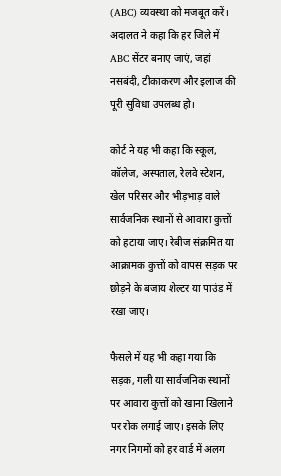(ABC) व्यवस्था को मजबूत करें। अदालत ने कहा कि हर जिले में ABC सेंटर बनाए जाएं, जहां नसबंदी, टीकाकरण और इलाज की पूरी सुविधा उपलब्ध हो।

कोर्ट ने यह भी कहा कि स्कूल, कॉलेज, अस्पताल, रेलवे स्टेशन, खेल परिसर और भीड़भाड़ वाले सार्वजनिक स्थानों से आवारा कुत्तों को हटाया जाए। रेबीज संक्रमित या आक्रामक कुत्तों को वापस सड़क पर छोड़ने के बजाय शेल्टर या पाउंड में रखा जाए।

फैसले में यह भी कहा गया कि सड़क, गली या सार्वजनिक स्थानों पर आवारा कुत्तों को खाना खिलाने पर रोक लगाई जाए। इसके लिए नगर निगमों को हर वार्ड में अलग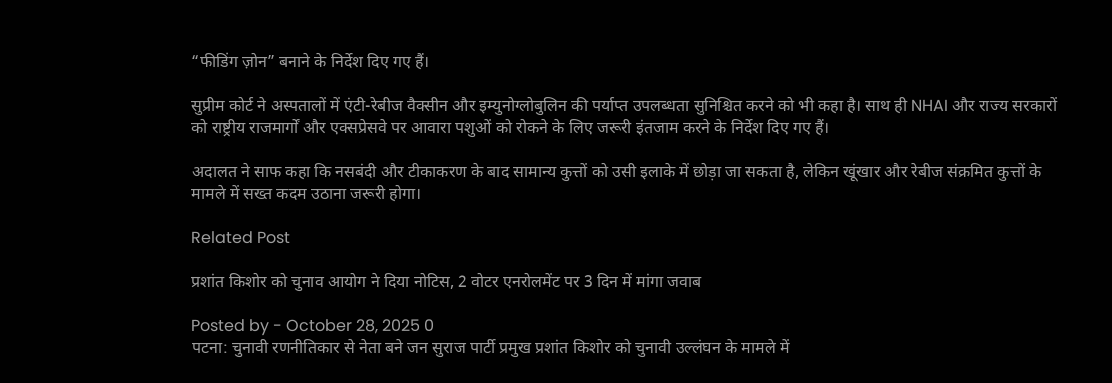“फीडिंग ज़ोन” बनाने के निर्देश दिए गए हैं।

सुप्रीम कोर्ट ने अस्पतालों में एंटी-रेबीज वैक्सीन और इम्युनोग्लोबुलिन की पर्याप्त उपलब्धता सुनिश्चित करने को भी कहा है। साथ ही NHAI और राज्य सरकारों को राष्ट्रीय राजमार्गों और एक्सप्रेसवे पर आवारा पशुओं को रोकने के लिए जरूरी इंतजाम करने के निर्देश दिए गए हैं।

अदालत ने साफ कहा कि नसबंदी और टीकाकरण के बाद सामान्य कुत्तों को उसी इलाके में छोड़ा जा सकता है, लेकिन खूंखार और रेबीज संक्रमित कुत्तों के मामले में सख्त कदम उठाना जरूरी होगा।

Related Post

प्रशांत किशोर को चुनाव आयोग ने दिया नोटिस, 2 वोटर एनरोलमेंट पर 3 दिन में मांगा जवाब

Posted by - October 28, 2025 0
पटना: चुनावी रणनीतिकार से नेता बने जन सुराज पार्टी प्रमुख प्रशांत किशोर को चुनावी उल्लंघन के मामले में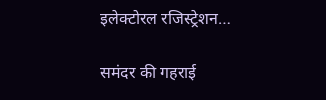इलेक्टोरल रजिस्ट्रेशन…

समंदर की गहराई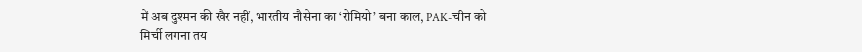में अब दुश्मन की खैर नहीं, भारतीय नौसेना का ‘रोमियो’ बना काल, PAK-चीन को मिर्ची लगना तय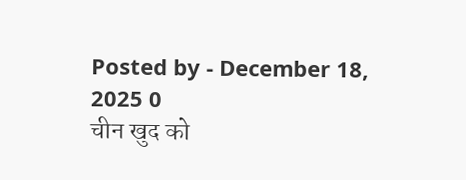Posted by - December 18, 2025 0
चीन खुद को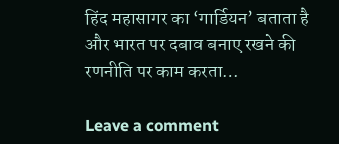हिंद महासागर का ‘गार्डियन’ बताता है और भारत पर दबाव बनाए रखने की रणनीति पर काम करता…

Leave a comment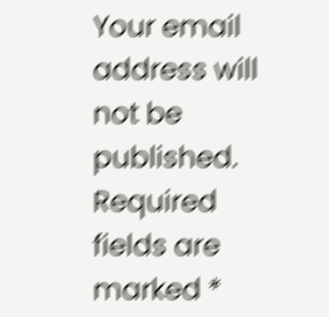Your email address will not be published. Required fields are marked *